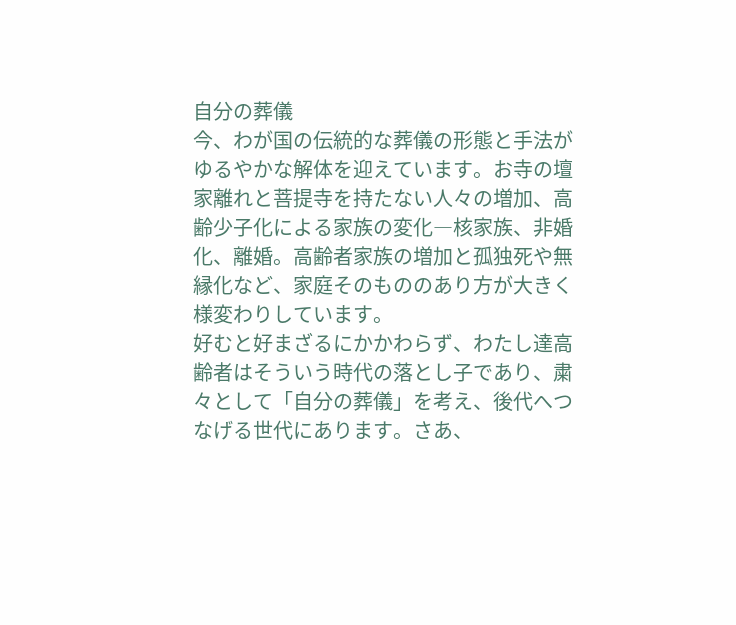自分の葬儀
今、わが国の伝統的な葬儀の形態と手法がゆるやかな解体を迎えています。お寺の壇家離れと菩提寺を持たない人々の増加、高齢少子化による家族の変化―核家族、非婚化、離婚。高齢者家族の増加と孤独死や無縁化など、家庭そのもののあり方が大きく様変わりしています。
好むと好まざるにかかわらず、わたし達高齢者はそういう時代の落とし子であり、粛々として「自分の葬儀」を考え、後代へつなげる世代にあります。さあ、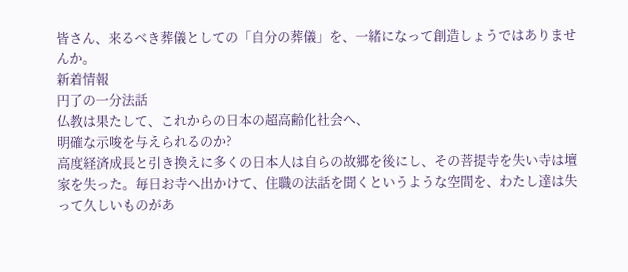皆さん、来るべき葬儀としての「自分の葬儀」を、一緒になって創造しょうではありませんか。
新着情報
円了の一分法話
仏教は果たして、これからの日本の超高齢化社会へ、
明確な示唆を与えられるのか?
高度経済成長と引き換えに多くの日本人は自らの故郷を後にし、その菩提寺を失い寺は壇家を失った。毎日お寺へ出かけて、住職の法話を聞くというような空間を、わたし達は失って久しいものがあ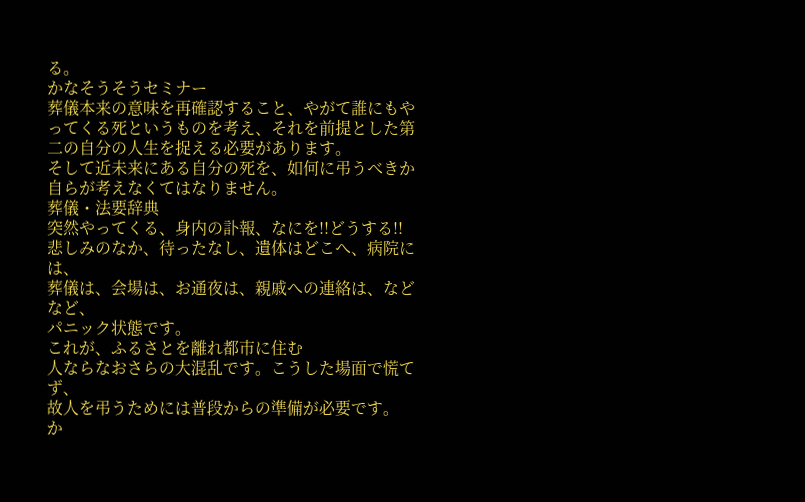る。
かなそうそうセミナー
葬儀本来の意味を再確認すること、やがて誰にもやってくる死というものを考え、それを前提とした第二の自分の人生を捉える必要があります。
そして近未来にある自分の死を、如何に弔うべきか自らが考えなくてはなりません。
葬儀・法要辞典
突然やってくる、身内の訃報、なにを!!どうする!!
悲しみのなか、待ったなし、遺体はどこへ、病院には、
葬儀は、会場は、お通夜は、親戚への連絡は、などなど、
パニック状態です。
これが、ふるさとを離れ都市に住む
人ならなおさらの大混乱です。こうした場面で慌てず、
故人を弔うためには普段からの準備が必要です。
か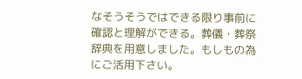なそうそうではできる限り事前に確認と理解ができる。葬儀・葬祭辞典を用意しました。もしもの為にご活用下さい。